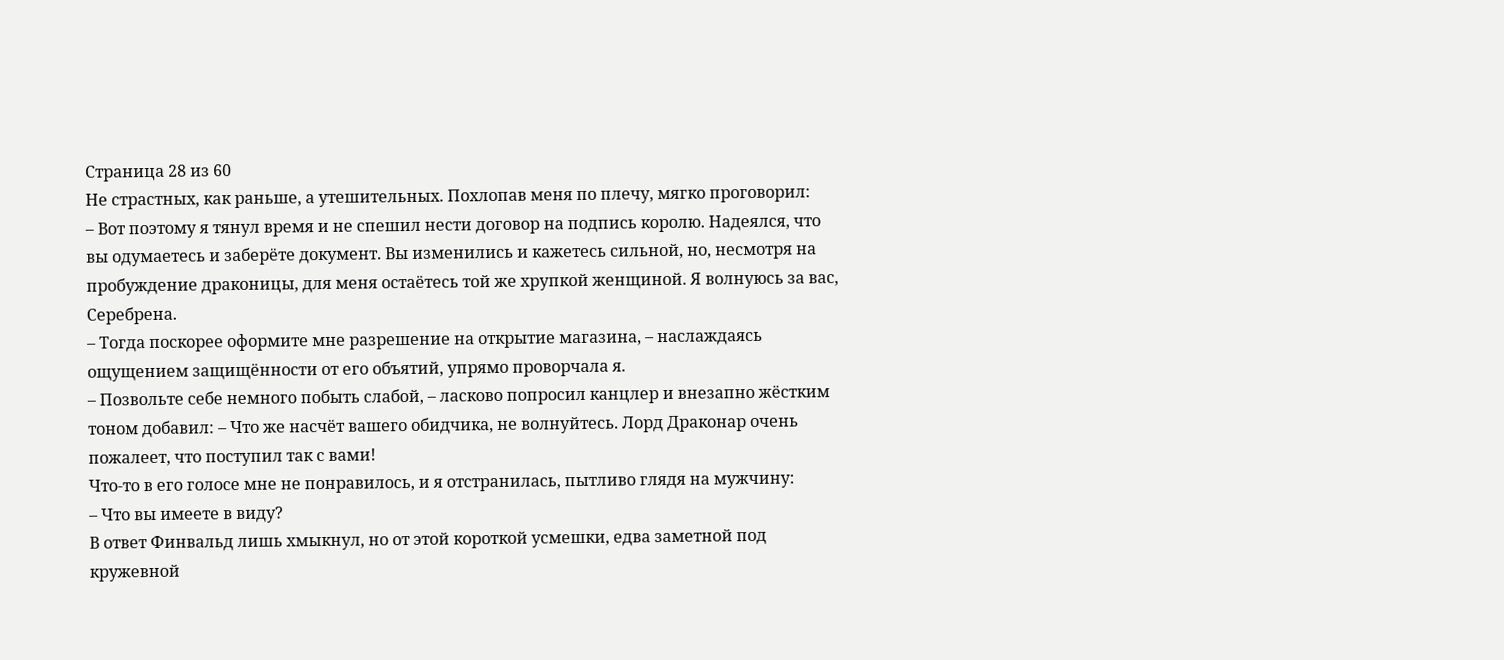Страница 28 из 60
Не страстных, как раньше, а утешительных. Похлопав меня по плечу, мягко проговорил:
– Вот поэтому я тянул время и не спешил нести договор на подпись королю. Надеялся, что вы одумаетесь и заберёте документ. Вы изменились и кажетесь сильной, но, несмотря на пробуждение драконицы, для меня остаётесь той же хрупкой женщиной. Я волнуюсь за вас, Серебрена.
– Тогда поскорее оформите мне разрешение на открытие магазина, – наслаждаясь ощущением защищённости от его объятий, упрямо проворчала я.
– Позвольте себе немного побыть слабой, – ласково попросил канцлер и внезапно жёстким тоном добавил: – Что же насчёт вашего обидчика, не волнуйтесь. Лорд Драконар очень пожалеет, что поступил так с вами!
Что-то в его голосе мне не понравилось, и я отстранилась, пытливо глядя на мужчину:
– Что вы имеете в виду?
В ответ Финвальд лишь хмыкнул, но от этой короткой усмешки, едва заметной под кружевной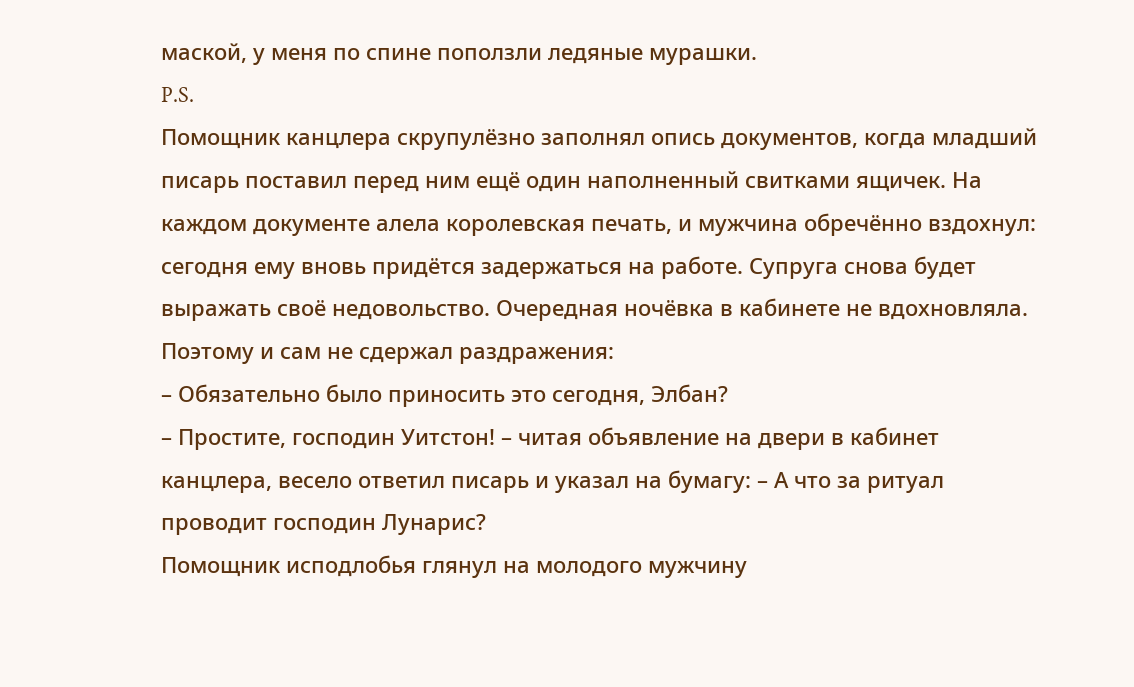маской, у меня по спине поползли ледяные мурашки.
P.S.
Помощник канцлера скрупулёзно заполнял опись документов, когда младший писарь поставил перед ним ещё один наполненный свитками ящичек. На каждом документе алела королевская печать, и мужчина обречённо вздохнул: сегодня ему вновь придётся задержаться на работе. Супруга снова будет выражать своё недовольство. Очередная ночёвка в кабинете не вдохновляла. Поэтому и сам не сдержал раздражения:
– Обязательно было приносить это сегодня, Элбан?
– Простите, господин Уитстон! – читая объявление на двери в кабинет канцлера, весело ответил писарь и указал на бумагу: – А что за ритуал проводит господин Лунарис?
Помощник исподлобья глянул на молодого мужчину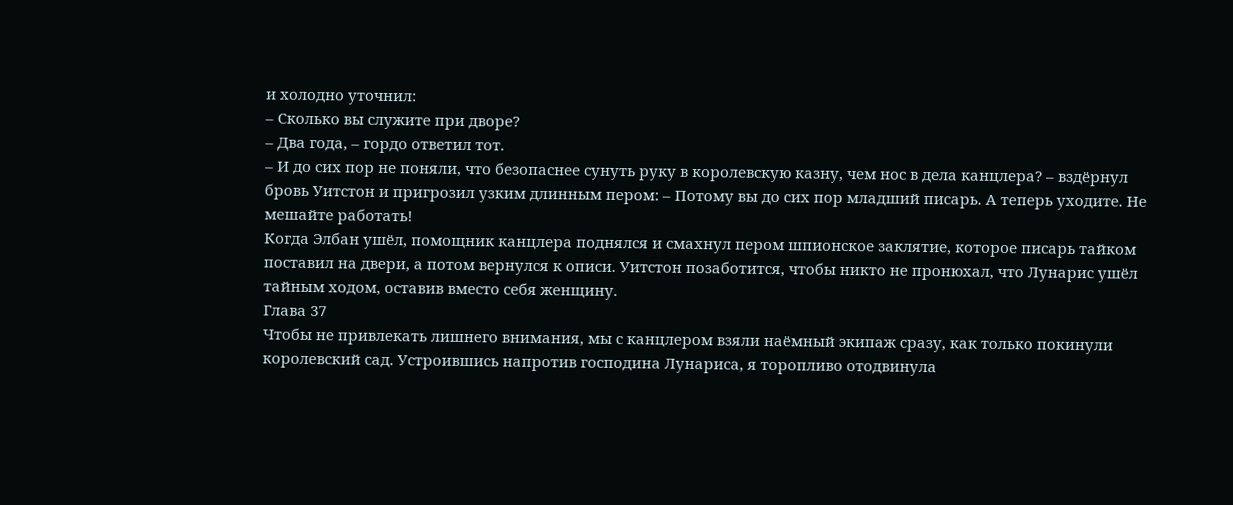и холодно уточнил:
– Сколько вы служите при дворе?
– Два года, – гордо ответил тот.
– И до сих пор не поняли, что безопаснее сунуть руку в королевскую казну, чем нос в дела канцлера? – вздёрнул бровь Уитстон и пригрозил узким длинным пером: – Потому вы до сих пор младший писарь. А теперь уходите. Не мешайте работать!
Когда Элбан ушёл, помощник канцлера поднялся и смахнул пером шпионское заклятие, которое писарь тайком поставил на двери, а потом вернулся к описи. Уитстон позаботится, чтобы никто не пронюхал, что Лунарис ушёл тайным ходом, оставив вместо себя женщину.
Глава 37
Чтобы не привлекать лишнего внимания, мы с канцлером взяли наёмный экипаж сразу, как только покинули королевский сад. Устроившись напротив господина Лунариса, я торопливо отодвинула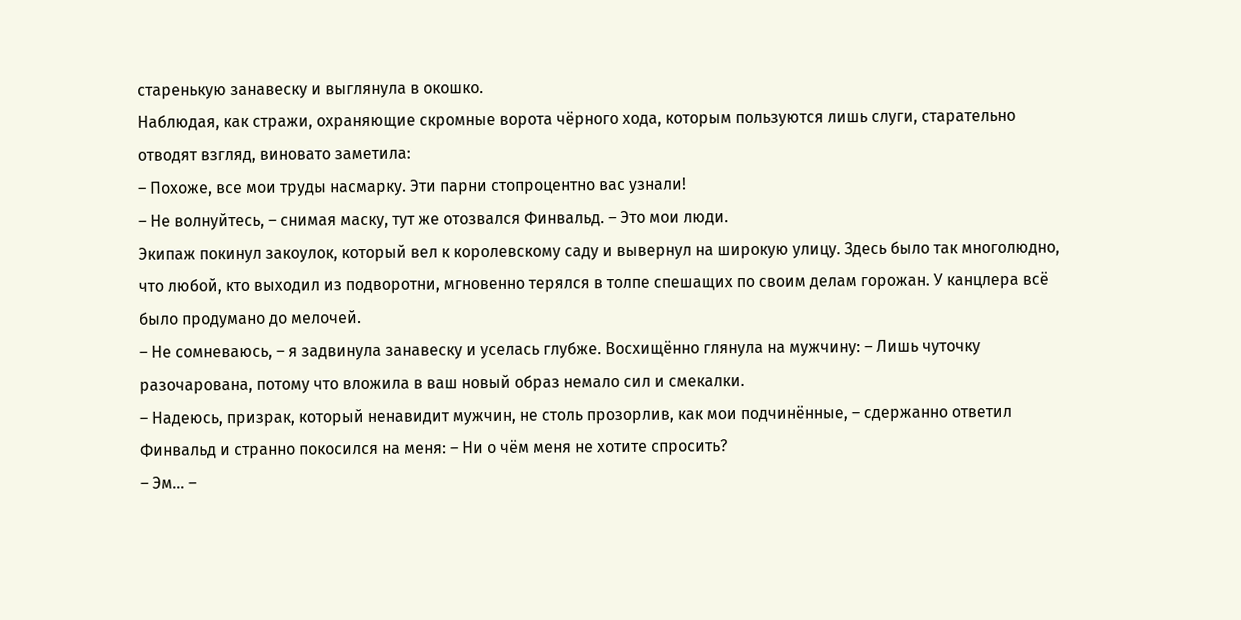старенькую занавеску и выглянула в окошко.
Наблюдая, как стражи, охраняющие скромные ворота чёрного хода, которым пользуются лишь слуги, старательно отводят взгляд, виновато заметила:
– Похоже, все мои труды насмарку. Эти парни стопроцентно вас узнали!
– Не волнуйтесь, – снимая маску, тут же отозвался Финвальд. – Это мои люди.
Экипаж покинул закоулок, который вел к королевскому саду и вывернул на широкую улицу. Здесь было так многолюдно, что любой, кто выходил из подворотни, мгновенно терялся в толпе спешащих по своим делам горожан. У канцлера всё было продумано до мелочей.
– Не сомневаюсь, – я задвинула занавеску и уселась глубже. Восхищённо глянула на мужчину: – Лишь чуточку разочарована, потому что вложила в ваш новый образ немало сил и смекалки.
– Надеюсь, призрак, который ненавидит мужчин, не столь прозорлив, как мои подчинённые, – сдержанно ответил Финвальд и странно покосился на меня: – Ни о чём меня не хотите спросить?
– Эм… –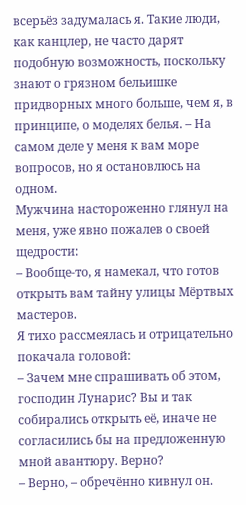всерьёз задумалась я. Такие люди, как канцлер, не часто дарят подобную возможность, поскольку знают о грязном бельишке придворных много больше, чем я, в принципе, о моделях белья. – На самом деле у меня к вам море вопросов, но я остановлюсь на одном.
Мужчина настороженно глянул на меня, уже явно пожалев о своей щедрости:
– Вообще-то, я намекал, что готов открыть вам тайну улицы Мёртвых мастеров.
Я тихо рассмеялась и отрицательно покачала головой:
– Зачем мне спрашивать об этом, господин Лунарис? Вы и так собирались открыть её, иначе не согласились бы на предложенную мной авантюру. Верно?
– Верно, – обречённо кивнул он.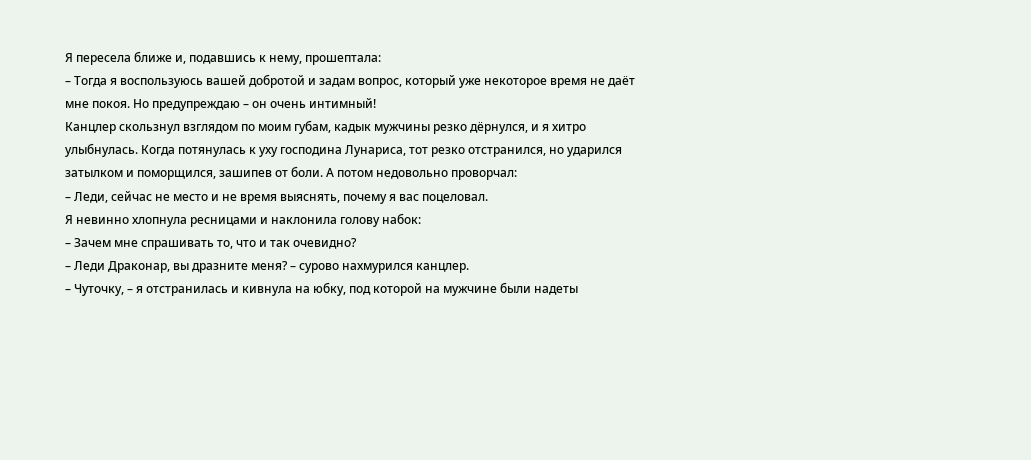Я пересела ближе и, подавшись к нему, прошептала:
– Тогда я воспользуюсь вашей добротой и задам вопрос, который уже некоторое время не даёт мне покоя. Но предупреждаю – он очень интимный!
Канцлер скользнул взглядом по моим губам, кадык мужчины резко дёрнулся, и я хитро улыбнулась. Когда потянулась к уху господина Лунариса, тот резко отстранился, но ударился затылком и поморщился, зашипев от боли. А потом недовольно проворчал:
– Леди, сейчас не место и не время выяснять, почему я вас поцеловал.
Я невинно хлопнула ресницами и наклонила голову набок:
– Зачем мне спрашивать то, что и так очевидно?
– Леди Драконар, вы дразните меня? – сурово нахмурился канцлер.
– Чуточку, – я отстранилась и кивнула на юбку, под которой на мужчине были надеты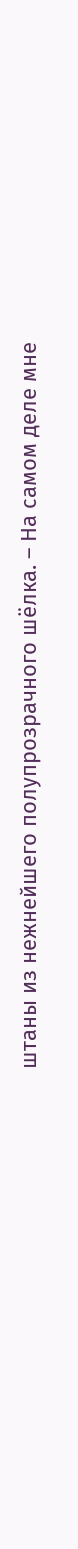штаны из нежнейшего полупрозрачного шёлка. – На самом деле мне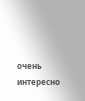очень интересно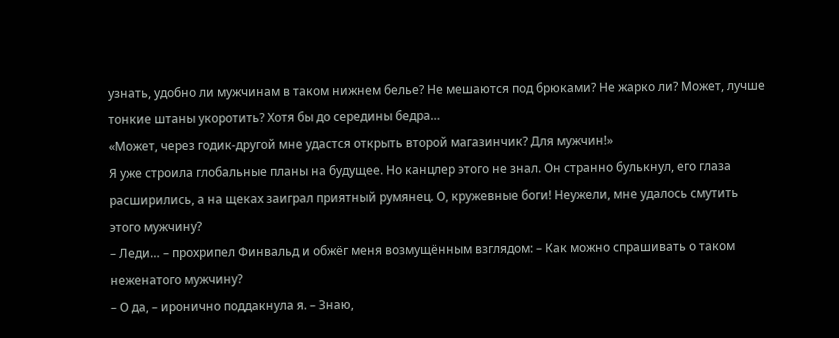узнать, удобно ли мужчинам в таком нижнем белье? Не мешаются под брюками? Не жарко ли? Может, лучше тонкие штаны укоротить? Хотя бы до середины бедра…
«Может, через годик-другой мне удастся открыть второй магазинчик? Для мужчин!»
Я уже строила глобальные планы на будущее. Но канцлер этого не знал. Он странно булькнул, его глаза расширились, а на щеках заиграл приятный румянец. О, кружевные боги! Неужели, мне удалось смутить этого мужчину?
– Леди… – прохрипел Финвальд и обжёг меня возмущённым взглядом: – Как можно спрашивать о таком неженатого мужчину?
– О да, – иронично поддакнула я. – Знаю,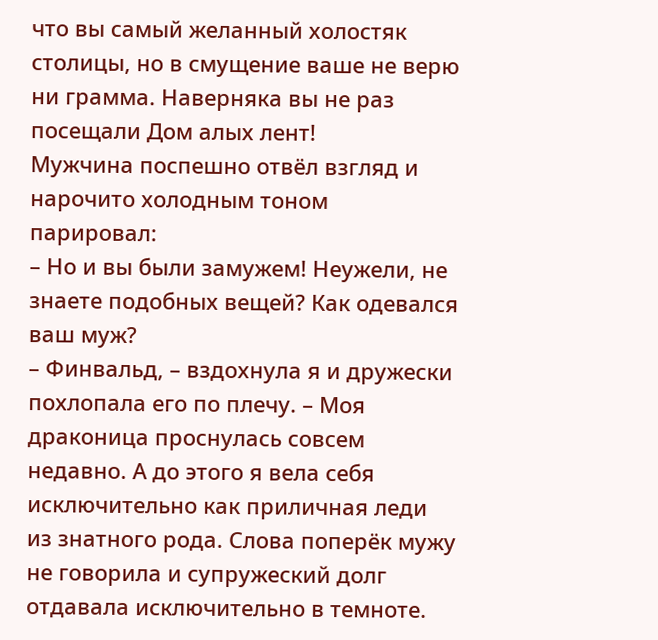что вы самый желанный холостяк столицы, но в смущение ваше не верю ни грамма. Наверняка вы не раз посещали Дом алых лент!
Мужчина поспешно отвёл взгляд и нарочито холодным тоном парировал:
– Но и вы были замужем! Неужели, не знаете подобных вещей? Как одевался ваш муж?
– Финвальд, – вздохнула я и дружески похлопала его по плечу. – Моя драконица проснулась совсем недавно. А до этого я вела себя исключительно как приличная леди из знатного рода. Слова поперёк мужу не говорила и супружеский долг отдавала исключительно в темноте.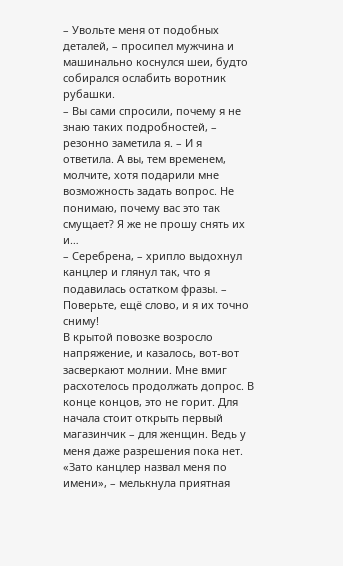– Увольте меня от подобных деталей, – просипел мужчина и машинально коснулся шеи, будто собирался ослабить воротник рубашки.
– Вы сами спросили, почему я не знаю таких подробностей, – резонно заметила я. – И я ответила. А вы, тем временем, молчите, хотя подарили мне возможность задать вопрос. Не понимаю, почему вас это так смущает? Я же не прошу снять их и…
– Серебрена, – хрипло выдохнул канцлер и глянул так, что я подавилась остатком фразы. – Поверьте, ещё слово, и я их точно сниму!
В крытой повозке возросло напряжение, и казалось, вот-вот засверкают молнии. Мне вмиг расхотелось продолжать допрос. В конце концов, это не горит. Для начала стоит открыть первый магазинчик – для женщин. Ведь у меня даже разрешения пока нет.
«Зато канцлер назвал меня по имени», – мелькнула приятная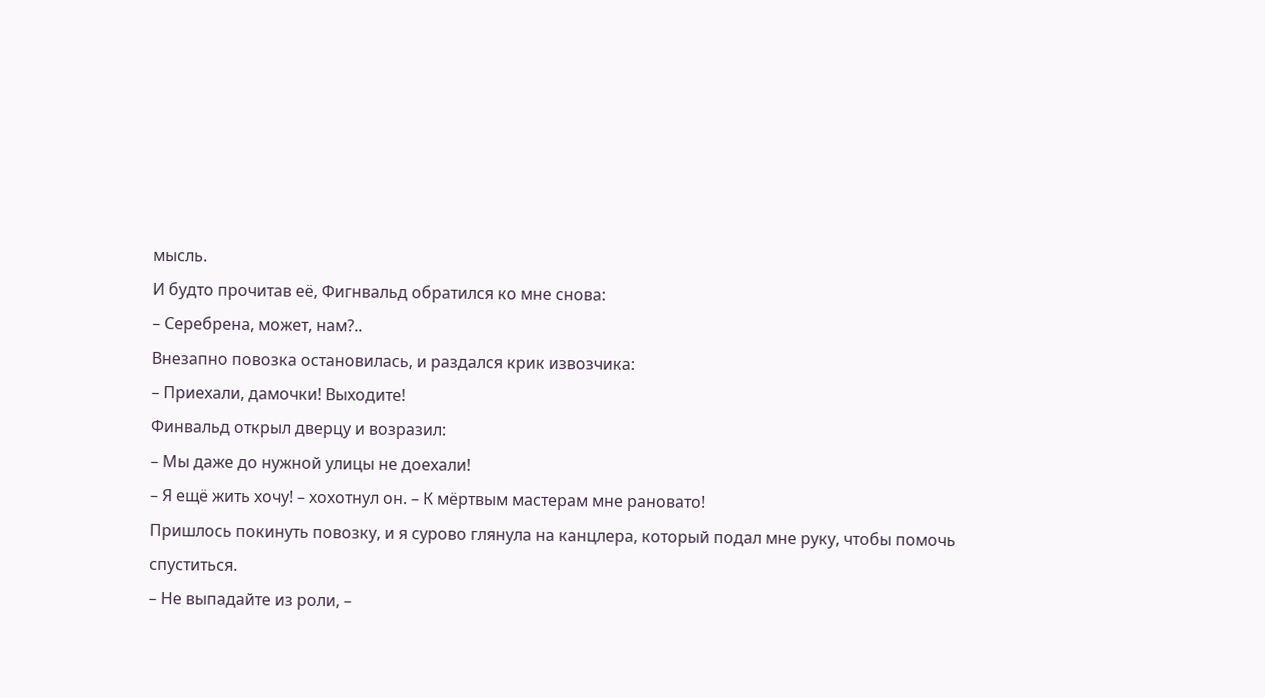мысль.
И будто прочитав её, Фигнвальд обратился ко мне снова:
– Серебрена, может, нам?..
Внезапно повозка остановилась, и раздался крик извозчика:
– Приехали, дамочки! Выходите!
Финвальд открыл дверцу и возразил:
– Мы даже до нужной улицы не доехали!
– Я ещё жить хочу! – хохотнул он. – К мёртвым мастерам мне рановато!
Пришлось покинуть повозку, и я сурово глянула на канцлера, который подал мне руку, чтобы помочь спуститься.
– Не выпадайте из роли, –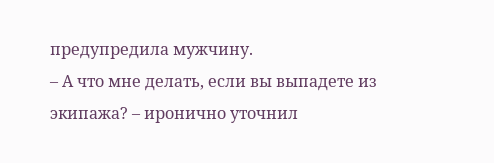предупредила мужчину.
– А что мне делать, если вы выпадете из экипажа? – иронично уточнил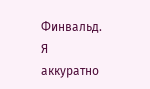Финвальд.
Я аккуратно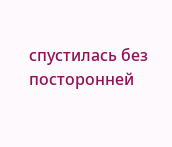спустилась без посторонней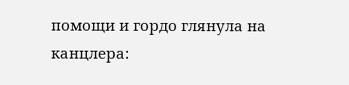помощи и гордо глянула на канцлера: